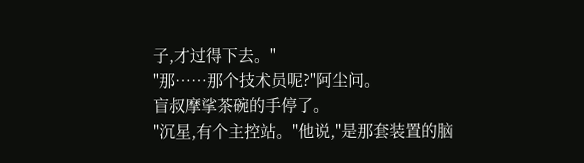子,才过得下去。"
"那……那个技术员呢?"阿尘问。
盲叔摩挲茶碗的手停了。
"沉星,有个主控站。"他说,"是那套装置的脑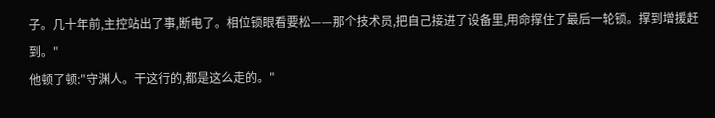子。几十年前,主控站出了事,断电了。相位锁眼看要松——那个技术员,把自己接进了设备里,用命撑住了最后一轮锁。撑到增援赶到。"
他顿了顿:"守渊人。干这行的,都是这么走的。"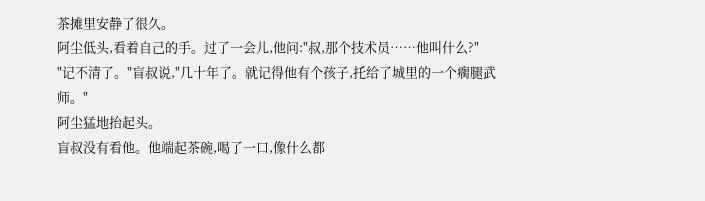茶摊里安静了很久。
阿尘低头,看着自己的手。过了一会儿,他问:"叔,那个技术员……他叫什么?"
"记不清了。"盲叔说,"几十年了。就记得他有个孩子,托给了城里的一个瘸腿武师。"
阿尘猛地抬起头。
盲叔没有看他。他端起茶碗,喝了一口,像什么都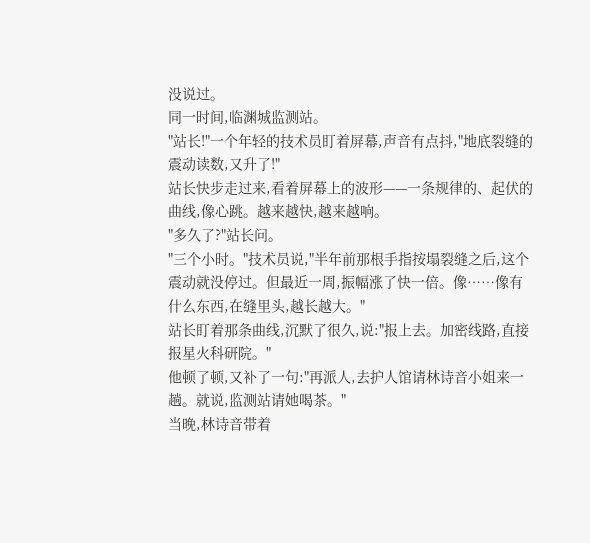没说过。
同一时间,临渊城监测站。
"站长!"一个年轻的技术员盯着屏幕,声音有点抖,"地底裂缝的震动读数,又升了!"
站长快步走过来,看着屏幕上的波形——一条规律的、起伏的曲线,像心跳。越来越快,越来越响。
"多久了?"站长问。
"三个小时。"技术员说,"半年前那根手指按塌裂缝之后,这个震动就没停过。但最近一周,振幅涨了快一倍。像……像有什么东西,在缝里头,越长越大。"
站长盯着那条曲线,沉默了很久,说:"报上去。加密线路,直接报星火科研院。"
他顿了顿,又补了一句:"再派人,去护人馆请林诗音小姐来一趟。就说,监测站请她喝茶。"
当晚,林诗音带着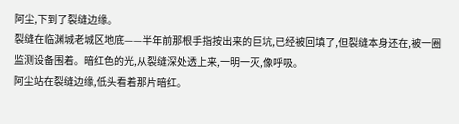阿尘,下到了裂缝边缘。
裂缝在临渊城老城区地底——半年前那根手指按出来的巨坑,已经被回填了,但裂缝本身还在,被一圈监测设备围着。暗红色的光,从裂缝深处透上来,一明一灭,像呼吸。
阿尘站在裂缝边缘,低头看着那片暗红。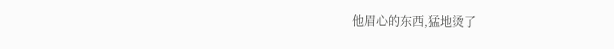他眉心的东西,猛地烫了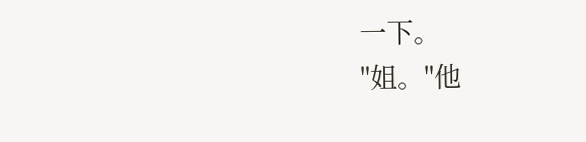一下。
"姐。"他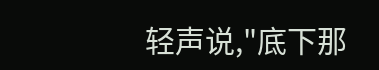轻声说,"底下那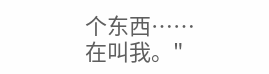个东西……在叫我。"